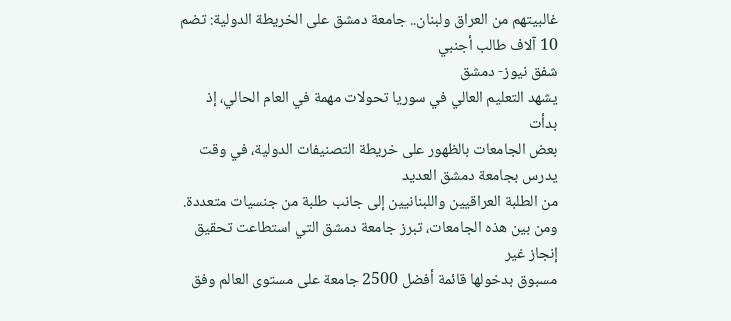غالبيتهم من العراق ولبنان.. جامعة دمشق على الخريطة الدولية: تضم 10 آلاف طالب أجنبي
شفق نيوز- دمشق
يشهد التعليم العالي في سوريا تحولات مهمة في العام الحالي، إذ بدأت
بعض الجامعات بالظهور على خريطة التصنيفات الدولية، في وقت يدرس بجامعة دمشق العديد
من الطلبة العراقيين واللبنانيين إلى جانب طلبة من جنسيات متعددة.
ومن بين هذه الجامعات، تبرز جامعة دمشق التي استطاعت تحقيق إنجاز غير
مسبوق بدخولها قائمة أفضل 2500 جامعة على مستوى العالم وفق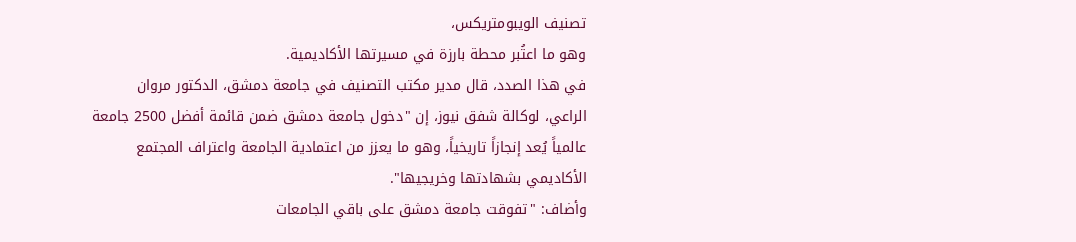تصنيف الويبومتريكس،
وهو ما اعتُبر محطة بارزة في مسيرتها الأكاديمية.
في هذا الصدد، قال مدير مكتب التصنيف في جامعة دمشق، الدكتور مروان
الراعي، لوكالة شفق نيوز، إن "دخول جامعة دمشق ضمن قائمة أفضل 2500 جامعة
عالمياً يُعد إنجازاً تاريخياً، وهو ما يعزز من اعتمادية الجامعة واعتراف المجتمع
الأكاديمي بشهادتها وخريجيها".
وأضاف: "تفوقت جامعة دمشق على باقي الجامعات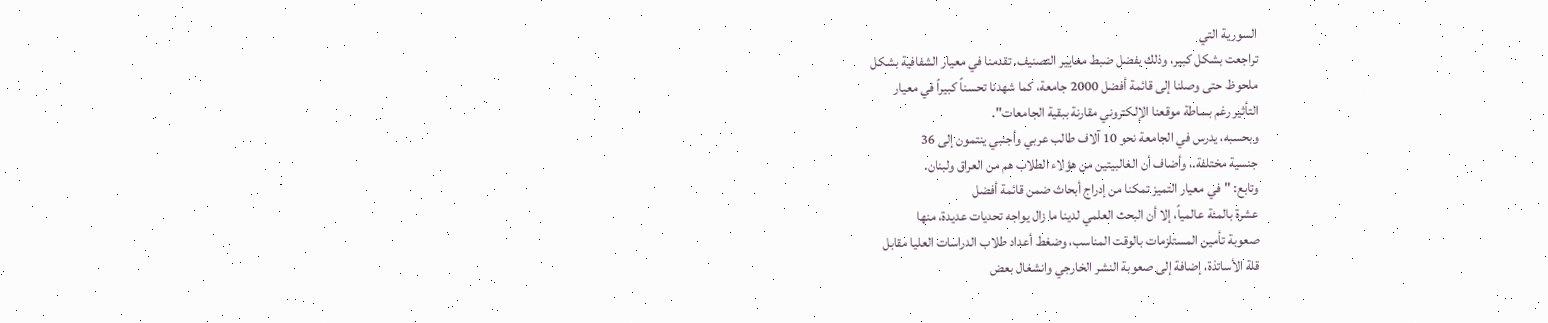السورية التي
تراجعت بشكل كبير، وذلك بفضل ضبط معايير التصنيف. تقدمنا في معيار الشفافية بشكل
ملحوظ حتى وصلنا إلى قائمة أفضل 2000 جامعة، كما شهدنا تحسناً كبيراً في معيار
التأثير رغم بساطة موقعنا الإلكتروني مقارنة ببقية الجامعات".
وبحسبه، يدرس في الجامعة نحو 10 آلاف طالب عربي وأجنبي ينتمون إلى 36
جنسية مختلفة.، وأضاف أن الغالبيتين من هؤلاء الطلاب هم من العراق ولبنان.
وتابع: "في معيار التميز تمكنا من إدراج أبحاث ضمن قائمة أفضل
عشرة بالمئة عالمياً، إلا أن البحث العلمي لدينا ما زال يواجه تحديات عديدة، منها
صعوبة تأمين المستلزمات بالوقت المناسب، وضغط أعداد طلاب الدراسات العليا مقابل
قلة الأساتذة، إضافة إلى صعوبة النشر الخارجي وانشغال بعض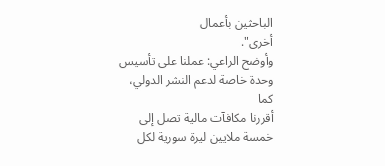الباحثين بأعمال
أخرى".
وأوضح الراعي: عملنا على تأسيس وحدة خاصة لدعم النشر الدولي، كما
أقررنا مكافآت مالية تصل إلى خمسة ملايين ليرة سورية لكل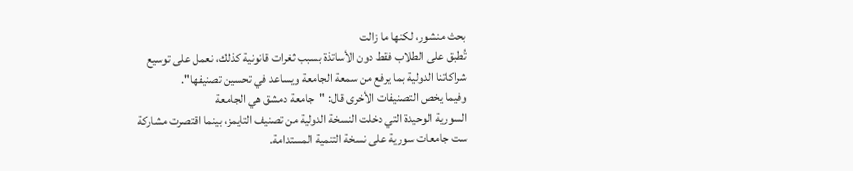بحث منشور، لكنها ما زالت
تُطبق على الطلاب فقط دون الأساتذة بسبب ثغرات قانونية كذلك، نعمل على توسيع
شراكاتنا الدولية بما يرفع من سمعة الجامعة ويساعد في تحسين تصنيفها".
وفيما يخص التصنيفات الأخرى قال: "جامعة دمشق هي الجامعة
السورية الوحيدة التي دخلت النسخة الدولية من تصنيف التايمز، بينما اقتصرت مشاركة
ست جامعات سورية على نسخة التنمية المستدامة.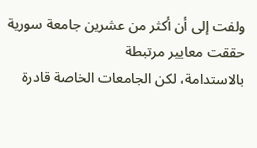ولفت إلى أن أكثر من عشرين جامعة سورية حققت معايير مرتبطة
بالاستدامة، لكن الجامعات الخاصة قادرة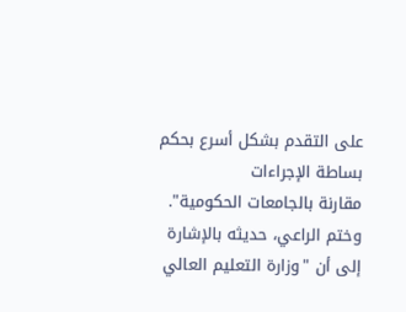على التقدم بشكل أسرع بحكم بساطة الإجراءات
مقارنة بالجامعات الحكومية".
وختم الراعي، حديثه بالإشارة إلى أن "وزارة التعليم العالي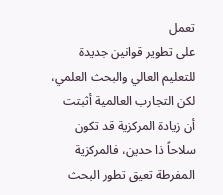تعمل
على تطوير قوانين جديدة للتعليم العالي والبحث العلمي، لكن التجارب العالمية أثبتت
أن زيادة المركزية قد تكون سلاحاً ذا حدين، فالمركزية المفرطة تعيق تطور البحث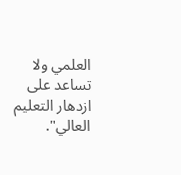العلمي ولا تساعد على ازدهار التعليم العالي".